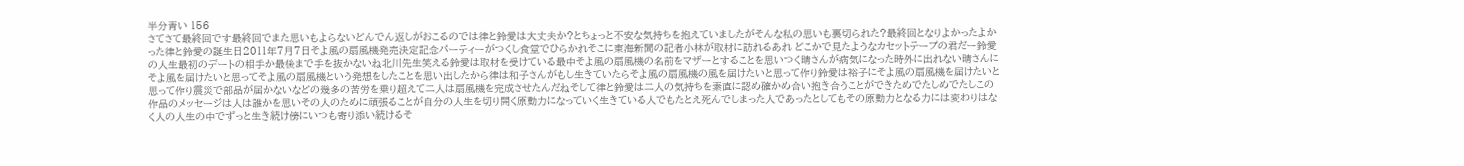半分青い 156
さてさて最終回です最終回でまた思いもよらないどんでん返しがおこるのでは律と鈴愛は大丈夫か?とちょっと不安な気持ちを抱えていましたがそんな私の思いも裏切られた?最終回となりよかったよかった律と鈴愛の誕生日2011年7月7日そよ風の扇風機発売決定記念パーティーがつくし食堂でひらかれそこに東海新聞の記者小林が取材に訪れるあれ どこかで見たようなカセットテープの君だー鈴愛の人生最初のデートの相手か最後まで手を抜かないね北川先生笑える鈴愛は取材を受けている最中そよ風の扇風機の名前をマザーとすることを思いつく晴さんが病気になった時外に出れない晴さんにそよ風を届けたいと思ってそよ風の扇風機という発想をしたことを思い出したから律は和子さんがもし生きていたらそよ風の扇風機の風を届けたいと思って作り鈴愛は裕子にそよ風の扇風機を届けたいと思って作り震災で部品が届かないなどの幾多の苦労を乗り超えて二人は扇風機を完成させたんだねそして律と鈴愛は二人の気持ちを素直に認め確かめ合い抱き合うことができためでたしめでたしこの作品のメッセージは人は誰かを思いその人のために頑張ることが自分の人生を切り開く原動力になっていく生きている人でもたとえ死んでしまった人であったとしてもその原動力となる力には変わりはなく人の人生の中でずっと生き続け傍にいつも寄り添い続けるそ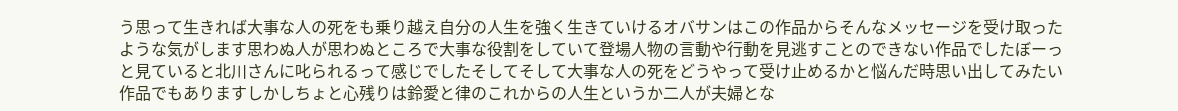う思って生きれば大事な人の死をも乗り越え自分の人生を強く生きていけるオバサンはこの作品からそんなメッセージを受け取ったような気がします思わぬ人が思わぬところで大事な役割をしていて登場人物の言動や行動を見逃すことのできない作品でしたぼーっと見ていると北川さんに叱られるって感じでしたそしてそして大事な人の死をどうやって受け止めるかと悩んだ時思い出してみたい作品でもありますしかしちょと心残りは鈴愛と律のこれからの人生というか二人が夫婦とな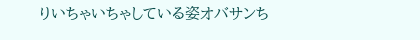りいちゃいちゃしている姿オバサンち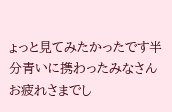ょっと見てみたかったです半分青いに携わったみなさんお疲れさまでし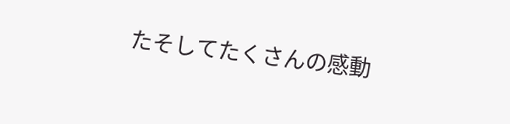たそしてたくさんの感動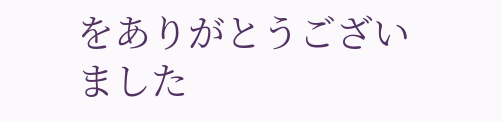をありがとうございました